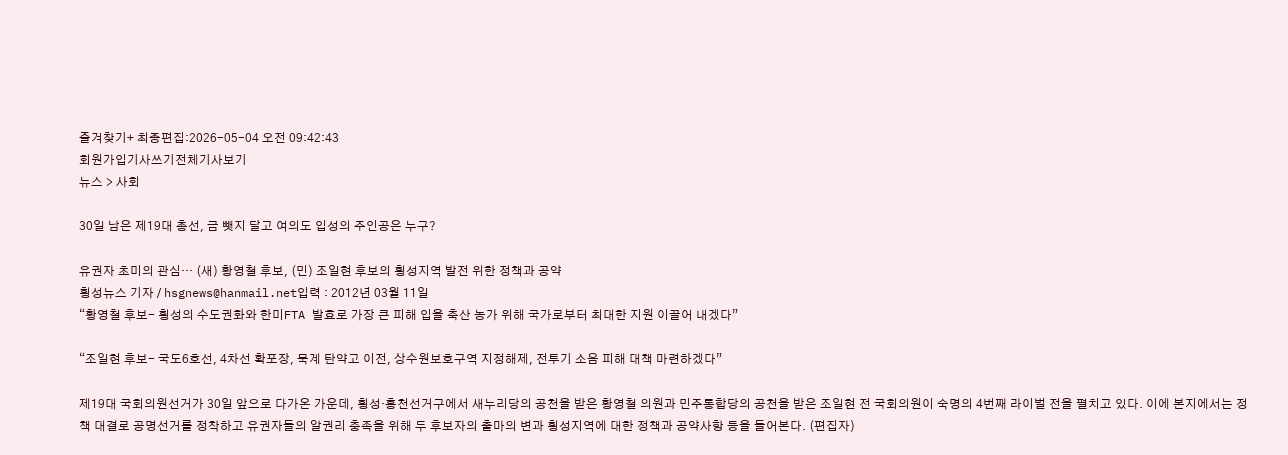즐겨찾기+ 최종편집:2026-05-04 오전 09:42:43
회원가입기사쓰기전체기사보기
뉴스 > 사회

30일 남은 제19대 총선, 금 뺏지 달고 여의도 입성의 주인공은 누구?

유권자 초미의 관심… (새) 황영철 후보, (민) 조일현 후보의 횡성지역 발전 위한 정책과 공약
횡성뉴스 기자 / hsgnews@hanmail.net입력 : 2012년 03월 11일
“황영철 후보- 횡성의 수도권화와 한미FTA 발효로 가장 큰 피해 입을 축산 농가 위해 국가로부터 최대한 지원 이끌어 내겠다”

“조일현 후보- 국도6호선, 4차선 확포장, 묵계 탄약고 이전, 상수원보호구역 지정해제, 전투기 소음 피해 대책 마련하겠다”

제19대 국회의원선거가 30일 앞으로 다가온 가운데, 횡성·홍천선거구에서 새누리당의 공천을 받은 황영철 의원과 민주통합당의 공천을 받은 조일현 전 국회의원이 숙명의 4번째 라이벌 전을 펼치고 있다. 이에 본지에서는 정책 대결로 공명선거를 정착하고 유권자들의 알권리 충족을 위해 두 후보자의 출마의 변과 횡성지역에 대한 정책과 공약사항 등을 들어본다. (편집자)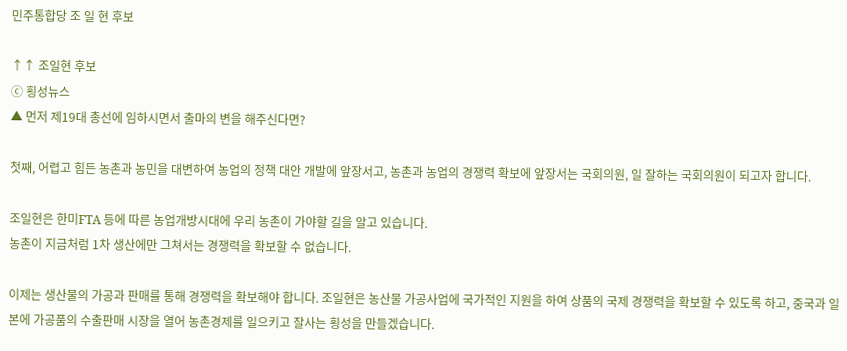민주통합당 조 일 현 후보

↑↑ 조일현 후보
ⓒ 횡성뉴스
▲ 먼저 제19대 총선에 임하시면서 출마의 변을 해주신다면?

첫째, 어렵고 힘든 농촌과 농민을 대변하여 농업의 정책 대안 개발에 앞장서고, 농촌과 농업의 경쟁력 확보에 앞장서는 국회의원, 일 잘하는 국회의원이 되고자 합니다.

조일현은 한미FTA 등에 따른 농업개방시대에 우리 농촌이 가야할 길을 알고 있습니다.
농촌이 지금처럼 1차 생산에만 그쳐서는 경쟁력을 확보할 수 없습니다.

이제는 생산물의 가공과 판매를 통해 경쟁력을 확보해야 합니다. 조일현은 농산물 가공사업에 국가적인 지원을 하여 상품의 국제 경쟁력을 확보할 수 있도록 하고, 중국과 일본에 가공품의 수출판매 시장을 열어 농촌경제를 일으키고 잘사는 횡성을 만들겠습니다.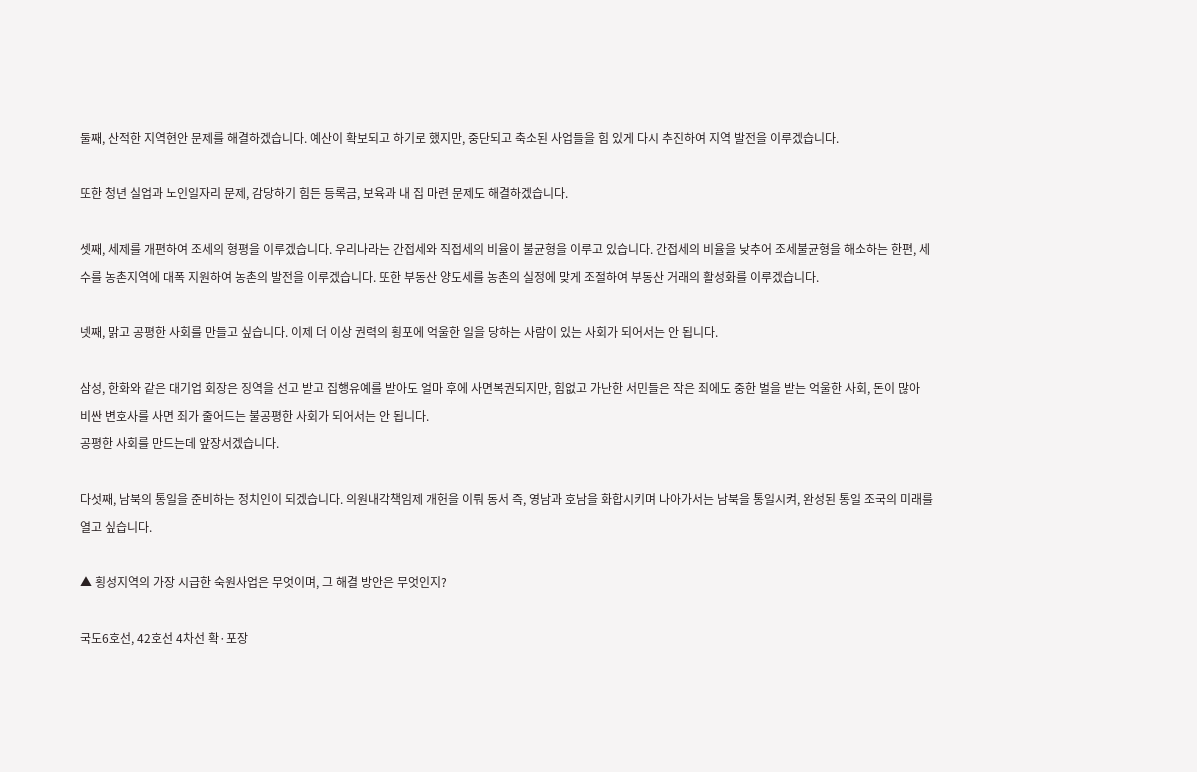둘째, 산적한 지역현안 문제를 해결하겠습니다. 예산이 확보되고 하기로 했지만, 중단되고 축소된 사업들을 힘 있게 다시 추진하여 지역 발전을 이루겠습니다.

또한 청년 실업과 노인일자리 문제, 감당하기 힘든 등록금, 보육과 내 집 마련 문제도 해결하겠습니다.

셋째, 세제를 개편하여 조세의 형평을 이루겠습니다. 우리나라는 간접세와 직접세의 비율이 불균형을 이루고 있습니다. 간접세의 비율을 낮추어 조세불균형을 해소하는 한편, 세수를 농촌지역에 대폭 지원하여 농촌의 발전을 이루겠습니다. 또한 부동산 양도세를 농촌의 실정에 맞게 조절하여 부동산 거래의 활성화를 이루겠습니다.

넷째, 맑고 공평한 사회를 만들고 싶습니다. 이제 더 이상 권력의 횡포에 억울한 일을 당하는 사람이 있는 사회가 되어서는 안 됩니다.

삼성, 한화와 같은 대기업 회장은 징역을 선고 받고 집행유예를 받아도 얼마 후에 사면복권되지만, 힘없고 가난한 서민들은 작은 죄에도 중한 벌을 받는 억울한 사회, 돈이 많아 비싼 변호사를 사면 죄가 줄어드는 불공평한 사회가 되어서는 안 됩니다.
공평한 사회를 만드는데 앞장서겠습니다.

다섯째, 남북의 통일을 준비하는 정치인이 되겠습니다. 의원내각책임제 개헌을 이뤄 동서 즉, 영남과 호남을 화합시키며 나아가서는 남북을 통일시켜, 완성된 통일 조국의 미래를 열고 싶습니다.

▲ 횡성지역의 가장 시급한 숙원사업은 무엇이며, 그 해결 방안은 무엇인지?

국도6호선, 42호선 4차선 확·포장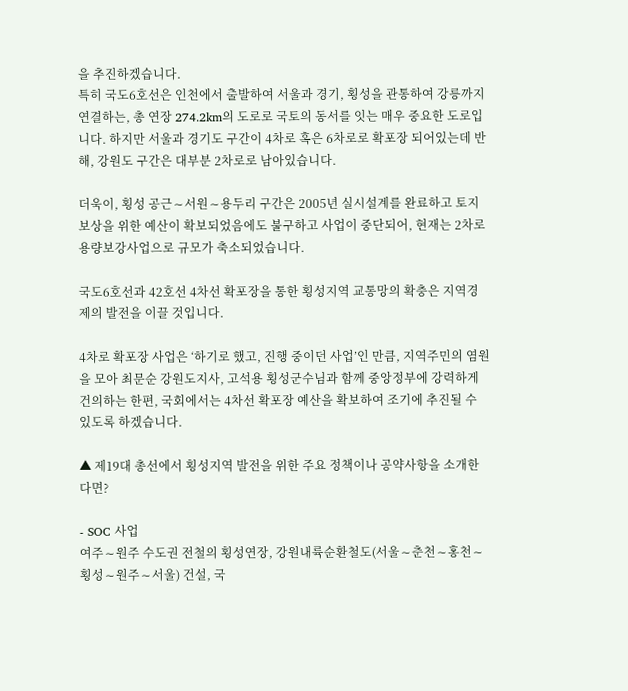을 추진하겠습니다.
특히 국도6호선은 인천에서 출발하여 서울과 경기, 횡성을 관통하여 강릉까지 연결하는, 총 연장 274.2km의 도로로 국토의 동서를 잇는 매우 중요한 도로입니다. 하지만 서울과 경기도 구간이 4차로 혹은 6차로로 확포장 되어있는데 반해, 강원도 구간은 대부분 2차로로 남아있습니다.

더욱이, 횡성 공근∼서원∼용두리 구간은 2005년 실시설계를 완료하고 토지보상을 위한 예산이 확보되었음에도 불구하고 사업이 중단되어, 현재는 2차로 용량보강사업으로 규모가 축소되었습니다.

국도6호선과 42호선 4차선 확포장을 통한 횡성지역 교통망의 확충은 지역경제의 발전을 이끌 것입니다.

4차로 확포장 사업은 ‘하기로 했고, 진행 중이던 사업’인 만큼, 지역주민의 염원을 모아 최문순 강원도지사, 고석용 횡성군수님과 함께 중앙정부에 강력하게 건의하는 한편, 국회에서는 4차선 확포장 예산을 확보하여 조기에 추진될 수 있도록 하겠습니다.

▲ 제19대 총선에서 횡성지역 발전을 위한 주요 정책이나 공약사항을 소개한다면?

- SOC 사업
여주∼원주 수도권 전철의 횡성연장, 강원내륙순환철도(서울∼춘천∼홍천∼횡성∼원주∼서울) 건설, 국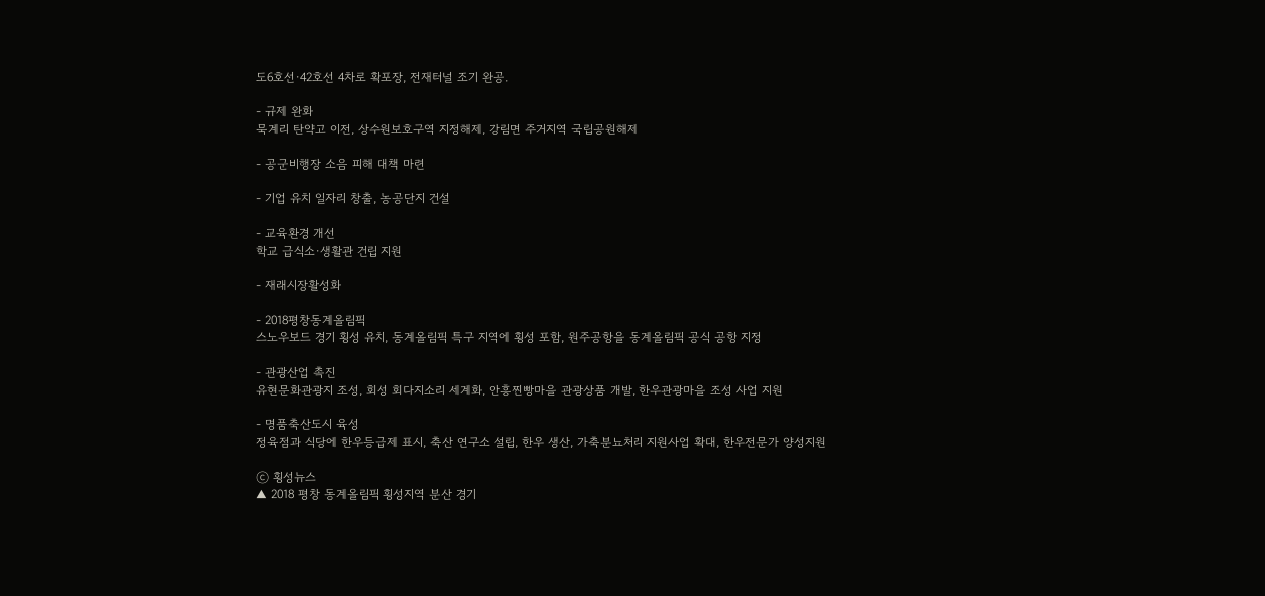도6호선·42호선 4차로 확포장, 전재터널 조기 완공.

- 규제 완화
묵계리 탄약고 이전, 상수원보호구역 지정해제, 강림면 주거지역 국립공원해제

- 공군비행장 소음 피해 대책 마련

- 기업 유치 일자리 창출, 농공단지 건설

- 교육환경 개선
학교 급식소·생활관 건립 지원

- 재래시장활성화

- 2018평창동계올림픽
스노우보드 경기 횡성 유치, 동계올림픽 특구 지역에 횡성 포함, 원주공항을 동계올림픽 공식 공항 지정

- 관광산업 촉진
유현문화관광지 조성, 회성 회다지소리 세계화, 안흥찐빵마을 관광상품 개발, 한우관광마을 조성 사업 지원

- 명품축산도시 육성
정육점과 식당에 한우등급제 표시, 축산 연구소 설립, 한우 생산, 가축분뇨처리 지원사업 확대, 한우전문가 양성지원

ⓒ 횡성뉴스
▲ 2018 평창 동계올림픽 횡성지역 분산 경기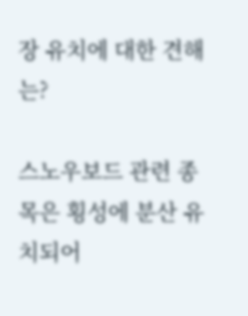장 유치에 대한 견해는?

스노우보드 관련 종목은 횡성에 분산 유치되어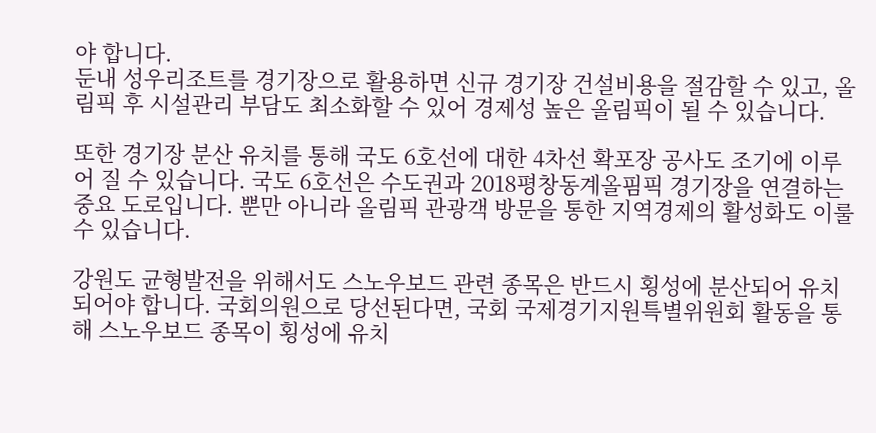야 합니다.
둔내 성우리조트를 경기장으로 활용하면 신규 경기장 건설비용을 절감할 수 있고, 올림픽 후 시설관리 부담도 최소화할 수 있어 경제성 높은 올림픽이 될 수 있습니다.

또한 경기장 분산 유치를 통해 국도 6호선에 대한 4차선 확포장 공사도 조기에 이루어 질 수 있습니다. 국도 6호선은 수도권과 2018평창동계올핌픽 경기장을 연결하는 중요 도로입니다. 뿐만 아니라 올림픽 관광객 방문을 통한 지역경제의 활성화도 이룰 수 있습니다.

강원도 균형발전을 위해서도 스노우보드 관련 종목은 반드시 횡성에 분산되어 유치되어야 합니다. 국회의원으로 당선된다면, 국회 국제경기지원특별위원회 활동을 통해 스노우보드 종목이 횡성에 유치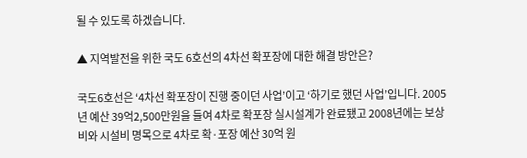될 수 있도록 하겠습니다.

▲ 지역발전을 위한 국도 6호선의 4차선 확포장에 대한 해결 방안은?

국도6호선은 ‘4차선 확포장이 진행 중이던 사업’이고 ‘하기로 했던 사업’입니다. 2005년 예산 39억2,500만원을 들여 4차로 확포장 실시설계가 완료됐고 2008년에는 보상비와 시설비 명목으로 4차로 확·포장 예산 30억 원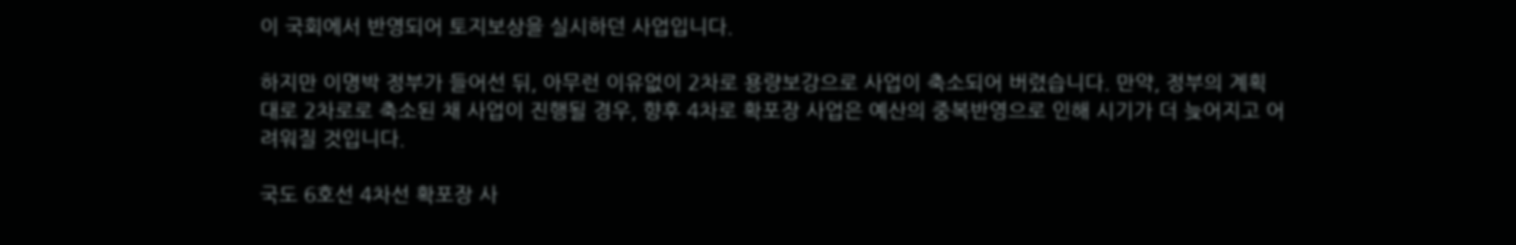이 국회에서 반영되어 토지보상을 실시하던 사업입니다.

하지만 이명박 정부가 들어선 뒤, 아무런 이유없이 2차로 용량보강으로 사업이 축소되어 버렸습니다. 만약, 정부의 계획대로 2차로로 축소된 채 사업이 진행될 경우, 향후 4차로 확포장 사업은 예산의 중복반영으로 인해 시기가 더 늦어지고 어려워질 것입니다.

국도 6호선 4차선 확포장 사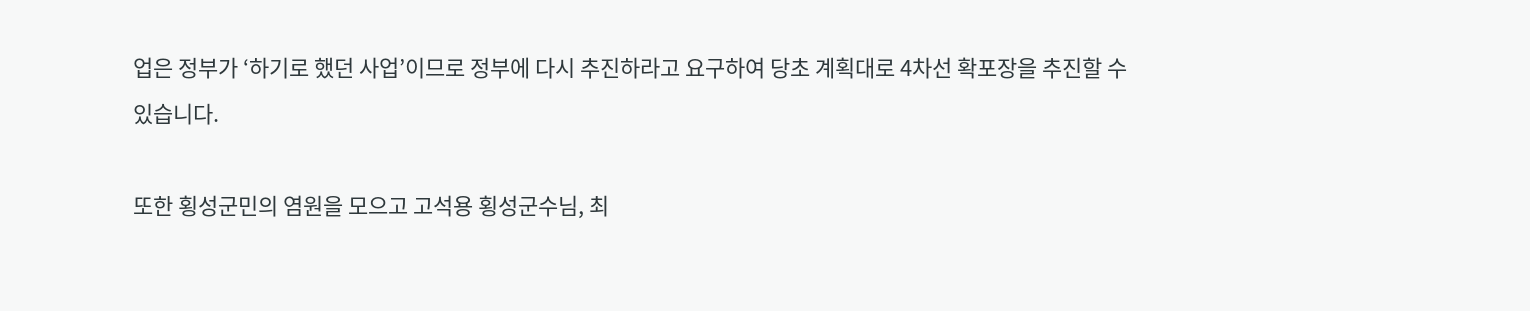업은 정부가 ‘하기로 했던 사업’이므로 정부에 다시 추진하라고 요구하여 당초 계획대로 4차선 확포장을 추진할 수 있습니다.

또한 횡성군민의 염원을 모으고 고석용 횡성군수님, 최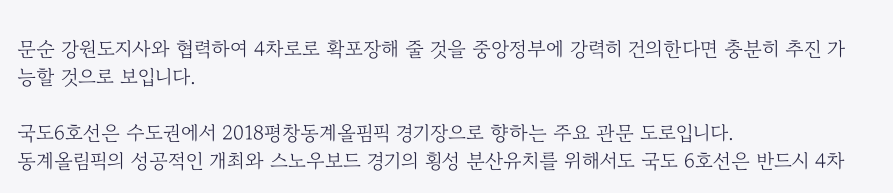문순 강원도지사와 협력하여 4차로로 확포장해 줄 것을 중앙정부에 강력히 건의한다면 충분히 추진 가능할 것으로 보입니다.

국도6호선은 수도권에서 2018평창동계올핌픽 경기장으로 향하는 주요 관문 도로입니다.
동계올림픽의 성공적인 개최와 스노우보드 경기의 횡성 분산유치를 위해서도 국도 6호선은 반드시 4차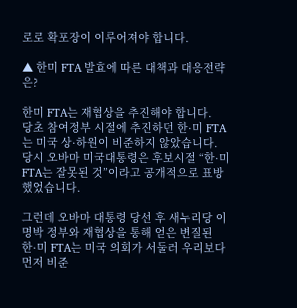로로 확포장이 이루어져야 합니다.

▲ 한미 FTA 발효에 따른 대책과 대응전략은?

한미 FTA는 재협상을 추진해야 합니다.
당초 참여정부 시절에 추진하던 한·미 FTA는 미국 상·하원이 비준하지 않았습니다. 당시 오바마 미국대통령은 후보시절 “한·미 FTA는 잘못된 것”이라고 공개적으로 표방했었습니다.

그런데 오바마 대통령 당선 후 새누리당 이명박 정부와 재협상을 통해 얻은 변질된 한·미 FTA는 미국 의회가 서둘러 우리보다 먼저 비준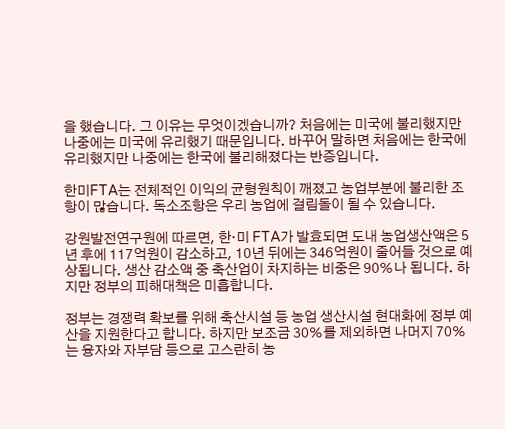을 했습니다. 그 이유는 무엇이겠습니까? 처음에는 미국에 불리했지만 나중에는 미국에 유리했기 때문입니다. 바꾸어 말하면 처음에는 한국에 유리했지만 나중에는 한국에 불리해졌다는 반증입니다.

한미FTA는 전체적인 이익의 균형원칙이 깨졌고 농업부분에 불리한 조항이 많습니다. 독소조항은 우리 농업에 걸림돌이 될 수 있습니다.

강원발전연구원에 따르면, 한·미 FTA가 발효되면 도내 농업생산액은 5년 후에 117억원이 감소하고, 10년 뒤에는 346억원이 줄어들 것으로 예상됩니다. 생산 감소액 중 축산업이 차지하는 비중은 90%나 됩니다. 하지만 정부의 피해대책은 미흡합니다.

정부는 경쟁력 확보를 위해 축산시설 등 농업 생산시설 현대화에 정부 예산을 지원한다고 합니다. 하지만 보조금 30%를 제외하면 나머지 70%는 융자와 자부담 등으로 고스란히 농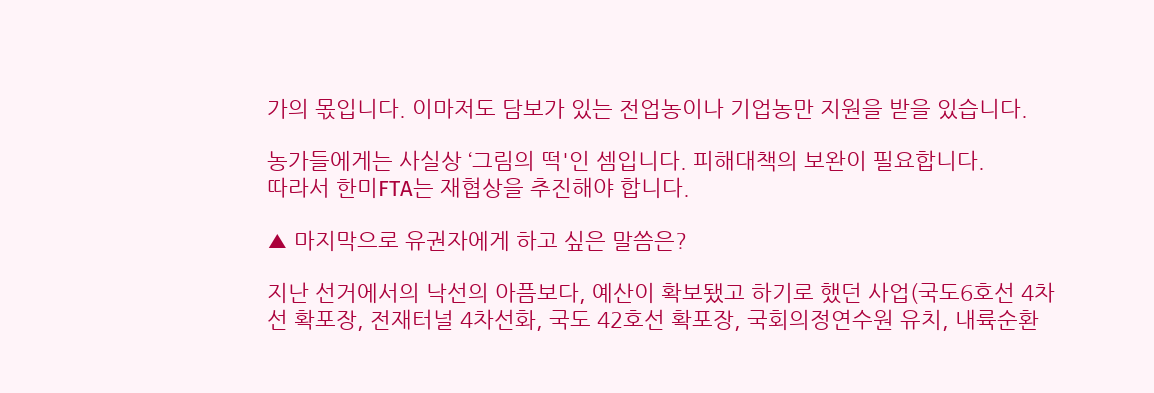가의 몫입니다. 이마저도 담보가 있는 전업농이나 기업농만 지원을 받을 있습니다.

농가들에게는 사실상 ‘그림의 떡'인 셈입니다. 피해대책의 보완이 필요합니다.
따라서 한미FTA는 재협상을 추진해야 합니다.

▲ 마지막으로 유권자에게 하고 싶은 말씀은?

지난 선거에서의 낙선의 아픔보다, 예산이 확보됐고 하기로 했던 사업(국도6호선 4차선 확포장, 전재터널 4차선화, 국도 42호선 확포장, 국회의정연수원 유치, 내륙순환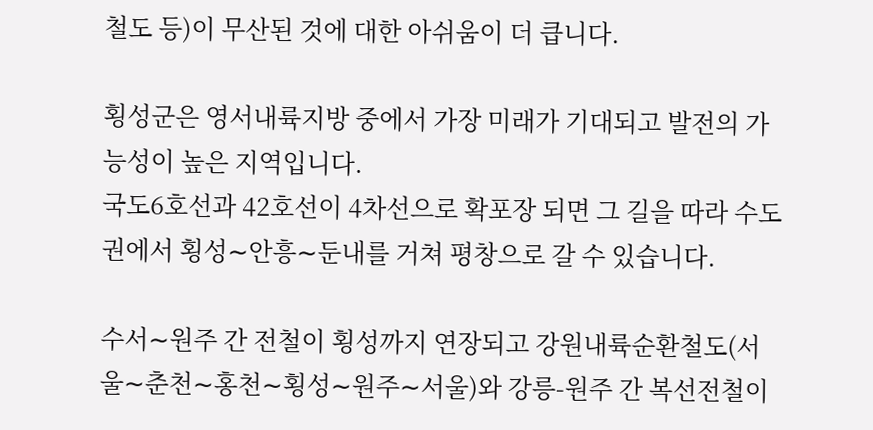철도 등)이 무산된 것에 대한 아쉬움이 더 큽니다.

횡성군은 영서내륙지방 중에서 가장 미래가 기대되고 발전의 가능성이 높은 지역입니다.
국도6호선과 42호선이 4차선으로 확포장 되면 그 길을 따라 수도권에서 횡성∼안흥∼둔내를 거쳐 평창으로 갈 수 있습니다.

수서∼원주 간 전철이 횡성까지 연장되고 강원내륙순환철도(서울∼춘천∼홍천∼횡성∼원주∼서울)와 강릉-원주 간 복선전철이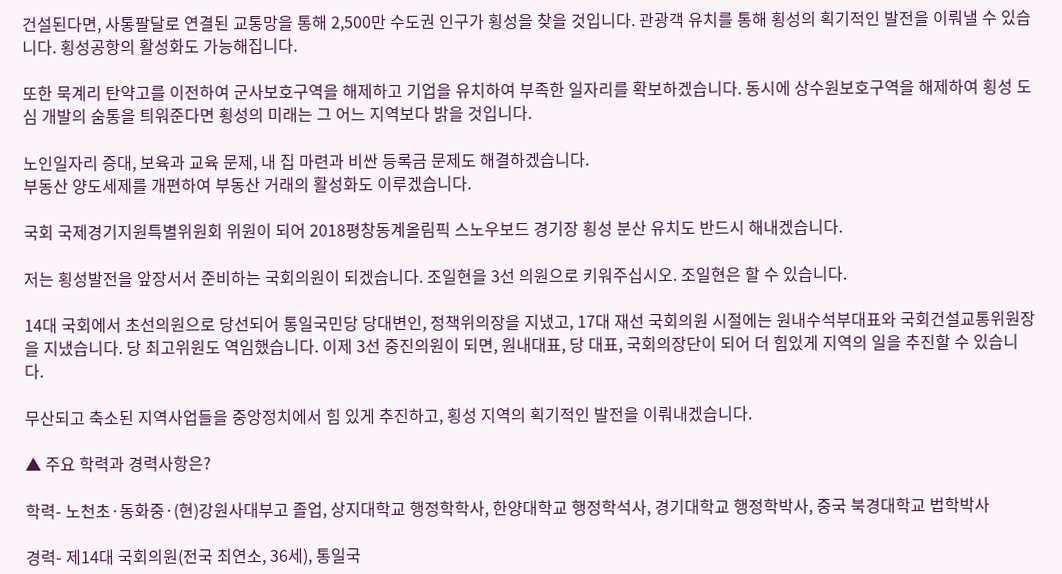건설된다면, 사통팔달로 연결된 교통망을 통해 2,500만 수도권 인구가 횡성을 찾을 것입니다. 관광객 유치를 통해 횡성의 획기적인 발전을 이뤄낼 수 있습니다. 횡성공항의 활성화도 가능해집니다.

또한 묵계리 탄약고를 이전하여 군사보호구역을 해제하고 기업을 유치하여 부족한 일자리를 확보하겠습니다. 동시에 상수원보호구역을 해제하여 횡성 도심 개발의 숨통을 틔워준다면 횡성의 미래는 그 어느 지역보다 밝을 것입니다.

노인일자리 증대, 보육과 교육 문제, 내 집 마련과 비싼 등록금 문제도 해결하겠습니다.
부동산 양도세제를 개편하여 부동산 거래의 활성화도 이루겠습니다.

국회 국제경기지원특별위원회 위원이 되어 2018평창동계올림픽 스노우보드 경기장 횡성 분산 유치도 반드시 해내겠습니다.

저는 횡성발전을 앞장서서 준비하는 국회의원이 되겠습니다. 조일현을 3선 의원으로 키워주십시오. 조일현은 할 수 있습니다.

14대 국회에서 초선의원으로 당선되어 통일국민당 당대변인, 정책위의장을 지냈고, 17대 재선 국회의원 시절에는 원내수석부대표와 국회건설교통위원장을 지냈습니다. 당 최고위원도 역임했습니다. 이제 3선 중진의원이 되면, 원내대표, 당 대표, 국회의장단이 되어 더 힘있게 지역의 일을 추진할 수 있습니다.

무산되고 축소된 지역사업들을 중앙정치에서 힘 있게 추진하고, 횡성 지역의 획기적인 발전을 이뤄내겠습니다.

▲ 주요 학력과 경력사항은?

학력- 노천초·동화중·(현)강원사대부고 졸업, 상지대학교 행정학학사, 한양대학교 행정학석사, 경기대학교 행정학박사, 중국 북경대학교 법학박사

경력- 제14대 국회의원(전국 최연소, 36세), 통일국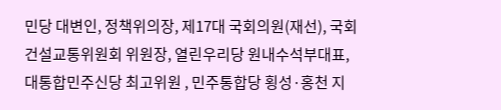민당 대변인, 정책위의장, 제17대 국회의원(재선), 국회건설교통위원회 위원장, 열린우리당 원내수석부대표, 대통합민주신당 최고위원 , 민주통합당 횡성·홍천 지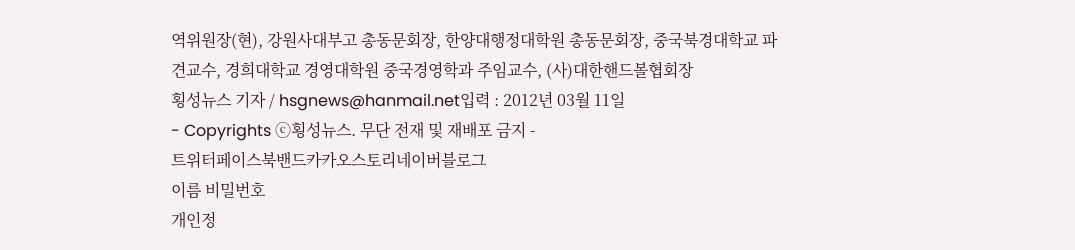역위원장(현), 강원사대부고 총동문회장, 한양대행정대학원 총동문회장, 중국북경대학교 파견교수, 경희대학교 경영대학원 중국경영학과 주임교수, (사)대한핸드볼협회장
횡성뉴스 기자 / hsgnews@hanmail.net입력 : 2012년 03월 11일
- Copyrights ⓒ횡성뉴스. 무단 전재 및 재배포 금지 -
트위터페이스북밴드카카오스토리네이버블로그
이름 비밀번호
개인정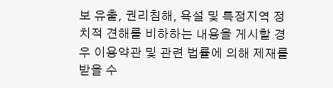보 유출, 권리침해, 욕설 및 특정지역 정치적 견해를 비하하는 내용을 게시할 경우 이용약관 및 관련 법률에 의해 제재를 받을 수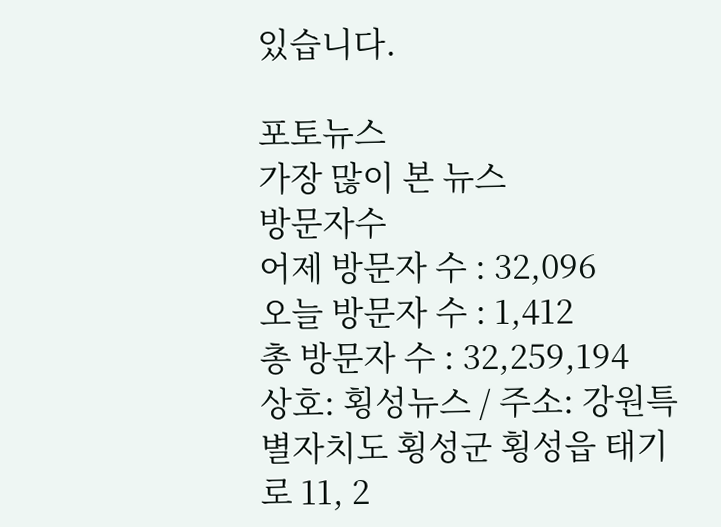있습니다.

포토뉴스
가장 많이 본 뉴스
방문자수
어제 방문자 수 : 32,096
오늘 방문자 수 : 1,412
총 방문자 수 : 32,259,194
상호: 횡성뉴스 / 주소: 강원특별자치도 횡성군 횡성읍 태기로 11, 2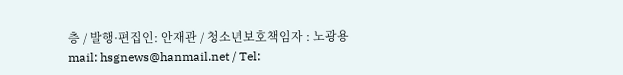층 / 발행·편집인: 안재관 / 청소년보호책임자 : 노광용
mail: hsgnews@hanmail.net / Tel: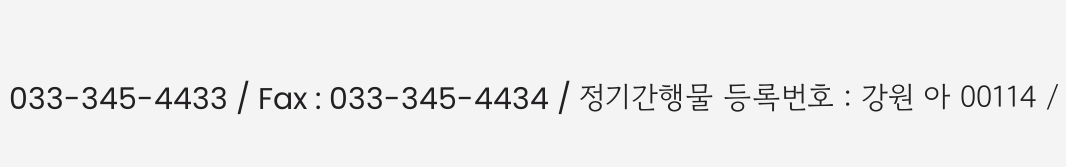033-345-4433 / Fax : 033-345-4434 / 정기간행물 등록번호 : 강원 아 00114 /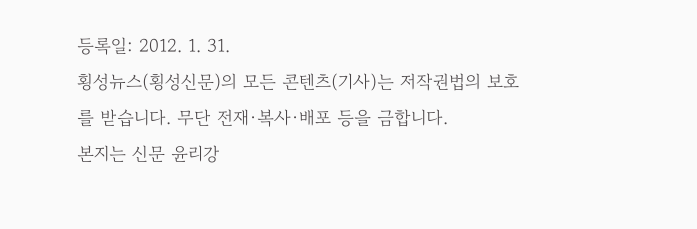등록일: 2012. 1. 31.
횡성뉴스(횡성신문)의 모든 콘텐츠(기사)는 저작권법의 보호를 받습니다. 무단 전재·복사·배포 등을 금합니다.
본지는 신문 윤리강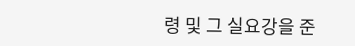령 및 그 실요강을 준